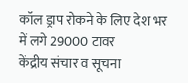कॉल ड्राप रोकने के लिए देश भर में लगे 29000 टावर
केंद्रीय संचार व सूचना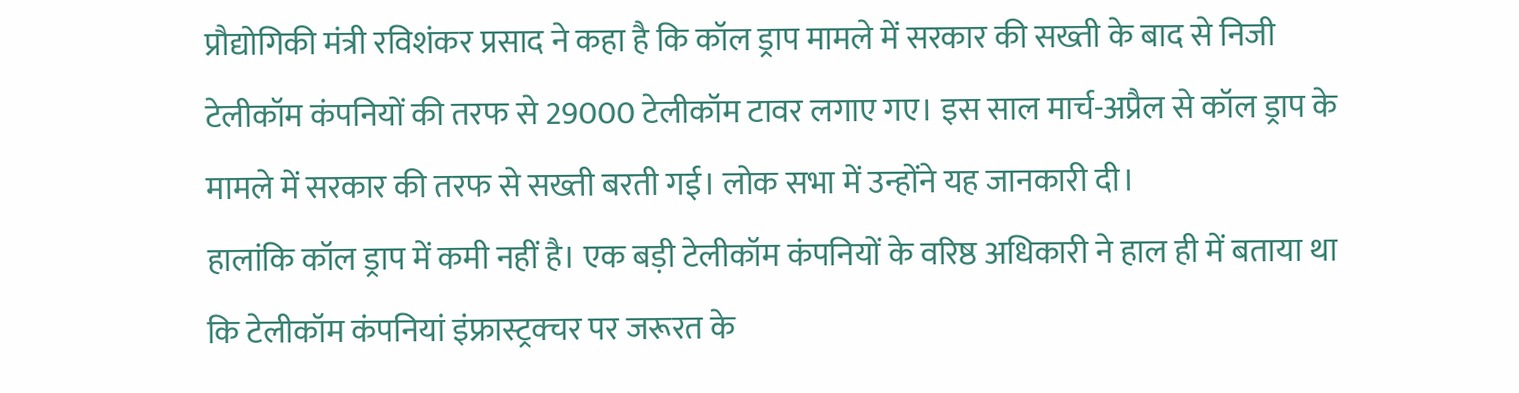प्रौद्योगिकी मंत्री रविशंकर प्रसाद ने कहा है कि कॉल ड्राप मामले में सरकार की सख्ती के बाद से निजी टेलीकॉम कंपनियों की तरफ से 29000 टेलीकॉम टावर लगाए गए। इस साल मार्च-अप्रैल से कॉल ड्राप के मामले में सरकार की तरफ से सख्ती बरती गई। लोक सभा में उन्होंने यह जानकारी दी।
हालांकि कॉल ड्राप में कमी नहीं है। एक बड़ी टेलीकॉम कंपनियों के वरिष्ठ अधिकारी ने हाल ही में बताया था कि टेलीकॉम कंपनियां इंफ्रास्ट्रक्चर पर जरूरत के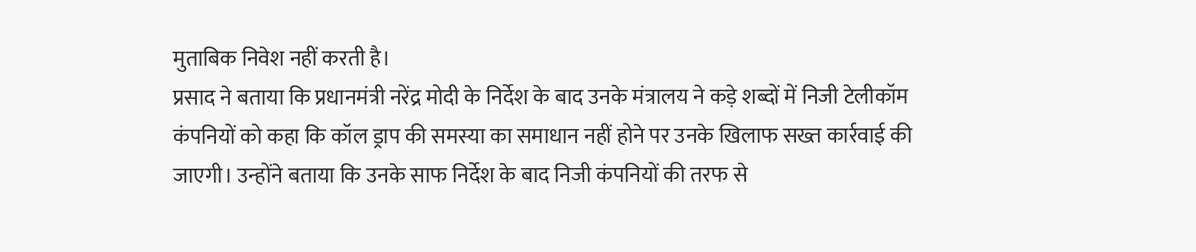मुताबिक निवेश नहीं करती है।
प्रसाद ने बताया कि प्रधानमंत्री नरेंद्र मोदी के निर्देश के बाद उनके मंत्रालय ने कड़े शब्दों में निजी टेलीकॉम कंपनियों को कहा कि कॉल ड्राप की समस्या का समाधान नहीं होने पर उनके खिलाफ सख्त कार्रवाई की जाएगी। उन्होंने बताया कि उनके साफ निर्देश के बाद निजी कंपनियों की तरफ से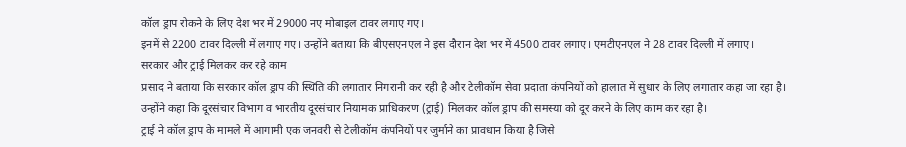कॉल ड्राप रोकने के लिए देश भर में 29000 नए मोबाइल टावर लगाए गए।
इनमें से 2200 टावर दिल्ली में लगाए गए। उन्होंने बताया कि बीएसएनएल ने इस दौरान देश भर में 4500 टावर लगाए। एमटीएनएल ने 28 टावर दिल्ली में लगाए।
सरकार और ट्राई मिलकर कर रहे काम
प्रसाद ने बताया कि सरकार कॉल ड्राप की स्थिति की लगातार निगरानी कर रही है और टेलीकॉम सेवा प्रदाता कंपनियों को हालात में सुधार के लिए लगातार कहा जा रहा है।
उन्होंने कहा कि दूरसंचार विभाग व भारतीय दूरसंचार नियामक प्राधिकरण (ट्राई) मिलकर कॉल ड्राप की समस्या को दूर करने के लिए काम कर रहा है।
ट्राई ने कॉल ड्राप के मामले में आगामी एक जनवरी से टेलीकॉम कंपनियों पर जुर्माने का प्रावधान किया है जिसे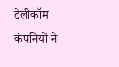टेलीकॉम कंपनियों ने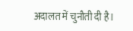अदालत में चुनौती दी है।